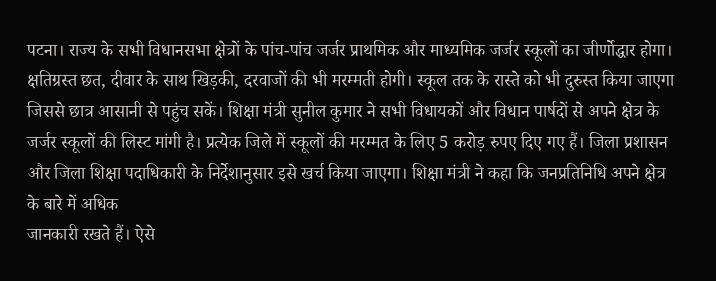पटना। राज्य के सभी विधानसभा क्षेत्रों के पांच-पांच जर्जर प्राथमिक और माध्यमिक जर्जर स्कूलों का जीर्णोद्धार होगा। क्षतिग्रस्त छत, दीवार के साथ खिड़की, दरवाजों की भी मरम्मती होगी। स्कूल तक के रास्ते को भी दुरुस्त किया जाएगा जिससे छात्र आसानी से पहुंच सकें। शिक्षा मंत्री सुनील कुमार ने सभी विधायकों और विधान पार्षदों से अपने क्षेत्र के जर्जर स्कूलों की लिस्ट मांगी है। प्रत्येक जिले में स्कूलों की मरम्मत के लिए 5 करोड़ रुपए दिए गए हैं। जिला प्रशासन और जिला शिक्षा पदाधिकारी के निर्देशानुसार इसे खर्च किया जाएगा। शिक्षा मंत्री ने कहा कि जनप्रतिनिधि अपने क्षेत्र के बारे में अधिक
जानकारी रखते हैं। ऐसे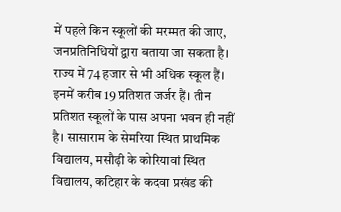में पहले किन स्कूलों की मरम्मत की जाए, जनप्रतिनिधियों द्वारा बताया जा सकता है। राज्य में 74 हजार से भी अधिक स्कूल हैं। इनमें करीब 19 प्रतिशत जर्जर हैं। तीन प्रतिशत स्कूलों के पास अपना भवन ही नहीं है। सासाराम के सेमरिया स्थित प्राथमिक विद्यालय, मसौढ़ी के कोरियावां स्थित विद्यालय, कटिहार के कदवा प्रखंड की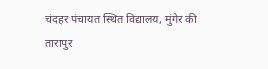चंदहर पंचायत स्थित विद्यालय, मुंगेर की तारापुर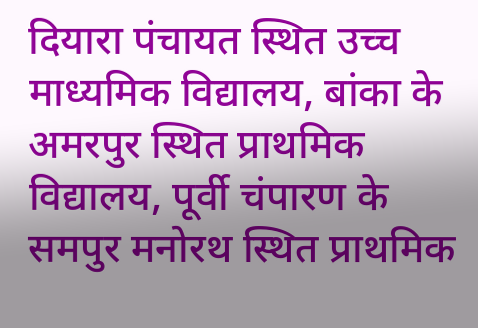दियारा पंचायत स्थित उच्च माध्यमिक विद्यालय, बांका के अमरपुर स्थित प्राथमिक विद्यालय, पूर्वी चंपारण के समपुर मनोरथ स्थित प्राथमिक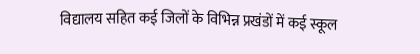विद्यालय सहित कई जिलों के विभिन्न प्रखंडों में कई स्कूल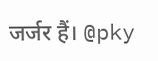जर्जर हैं। @pky